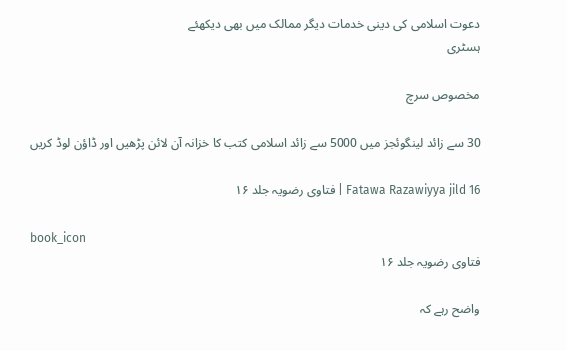دعوت اسلامی کی دینی خدمات دیگر ممالک میں بھی دیکھئے
ہسٹری

مخصوص سرچ

30 سے زائد لینگوئجز میں 5000 سے زائد اسلامی کتب کا خزانہ آن لائن پڑھیں اور ڈاؤن لوڈ کریں

Fatawa Razawiyya jild 16 | فتاوی رضویہ جلد ۱۶

book_icon
فتاوی رضویہ جلد ۱۶

واضح رہے کہ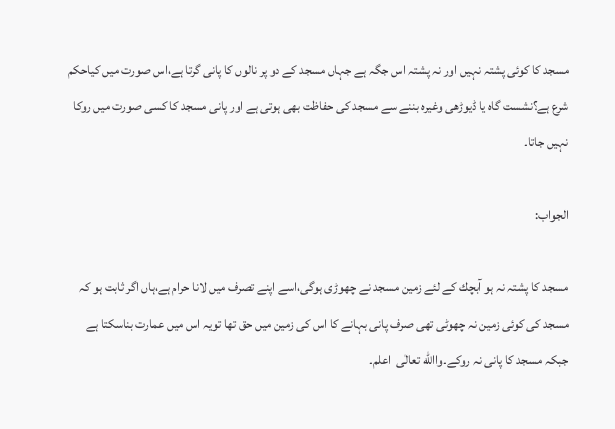مسجد کا کوئی پشتہ نہیں اور نہ پشتہ اس جگہ ہے جہاں مسجد کے دو پر نالوں کا پانی گرتا ہے،اس صورت میں کیاحکم شرع ہے؟نشست گاہ یا ڈیوڑھی وغیرہ بننے سے مسجد کی حفاظت بھی ہوتی ہے اور پانی مسجد کا کسی صورت میں روکا نہیں جاتا۔

الجواب:

مسجد کا پشتہ نہ ہو آبچك کے لئے زمین مسجد نے چھوڑی ہوگی،اسے اپنے تصرف میں لانا حرام ہے،ہاں اگر ثابت ہو کہ مسجد کی کوئی زمین نہ چھوٹی تھی صرف پانی بہانے کا اس کی زمین میں حق تھا تویہ اس میں عمارت بناسکتا ہے جبکہ مسجد کا پانی نہ روکے۔واالله تعالٰی  اعلم۔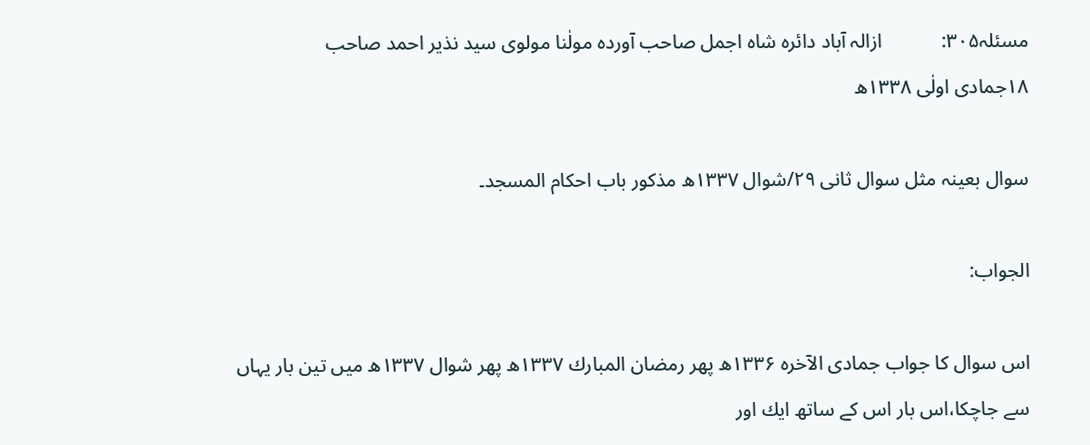مسئلہ۳۰۵:            ازالہ آباد دائرہ شاہ اجمل صاحب آوردہ مولٰنا مولوی سید نذیر احمد صاحب      ۱۸جمادی اولٰی ۱۳۳۸ھ

سوال بعینہ مثل سوال ثانی ۲۹/شوال ۱۳۳۷ھ مذکور باب احکام المسجد۔

الجواب:

اس سوال کا جواب جمادی الآخرہ ۱۳۳۶ھ پھر رمضان المبارك ۱۳۳۷ھ پھر شوال ۱۳۳۷ھ میں تین بار یہاں سے جاچکا،اس بار اس کے ساتھ ایك اور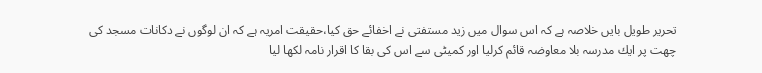تحریر طویل بایں خلاصہ ہے کہ اس سوال میں زید مستفتی نے اخفائے حق کیا،حقیقت امریہ ہے کہ ان لوگوں نے دکانات مسجد کی چھت پر ایك مدرسہ بلا معاوضہ قائم کرلیا اور کمیٹی سے اس کی بقا کا اقرار نامہ لکھا لیا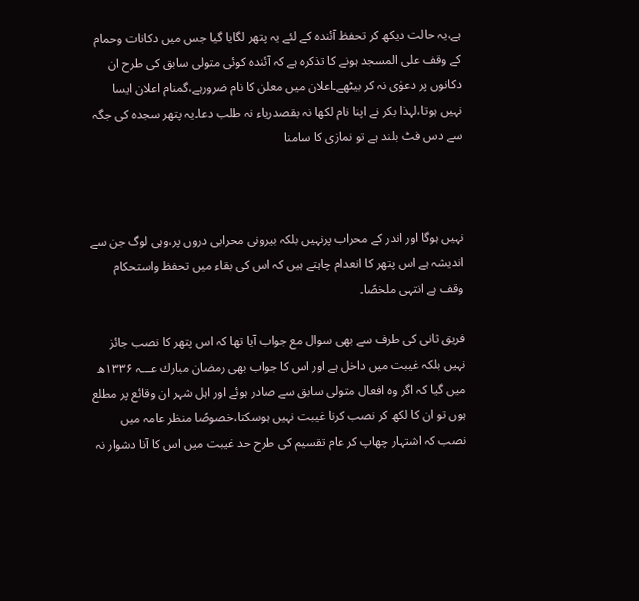ہے،یہ حالت دیکھ کر تحفظ آئندہ کے لئے یہ پتھر لگایا گیا جس میں دکانات وحمام کے وقف علی المسجد ہونے کا تذکرہ ہے کہ آئندہ کوئی متولی سابق کی طرح ان دکانوں پر دعوٰی نہ کر بیٹھے۔اعلان میں معلن کا نام ضرورہے،گمنام اعلان ایسا نہیں ہوتا،لہذا بکر نے اپنا نام لکھا نہ بقصدریاء نہ طلب دعا۔یہ پتھر سجدہ کی جگہ سے دس فٹ بلند ہے تو نمازی کا سامنا



نہیں ہوگا اور اندر کے محراب پرنہیں بلکہ بیرونی محرابی دروں پر،وہی لوگ جن سے اندیشہ ہے اس پتھر کا انعدام چاہتے ہیں کہ اس کی بقاء میں تحفظ واستحکام وقف ہے انتہی ملخصًا۔

فریق ثانی کی طرف سے بھی سوال مع جواب آیا تھا کہ اس پتھر کا نصب جائز نہیں بلکہ غیبت میں داخل ہے اور اس کا جواب بھی رمضان مبارك عـــہ ۱۳۳۶ھ میں گیا کہ اگر وہ افعال متولی سابق سے صادر ہوئے اور اہل شہر ان وقائع پر مطلع ہوں تو ان کا لکھ کر نصب کرنا غیبت نہیں ہوسکتا،خصوصًا منظر عامہ میں نصب کہ اشتہار چھاپ کر عام تقسیم کی طرح حد غیبت میں اس کا آنا دشوار نہ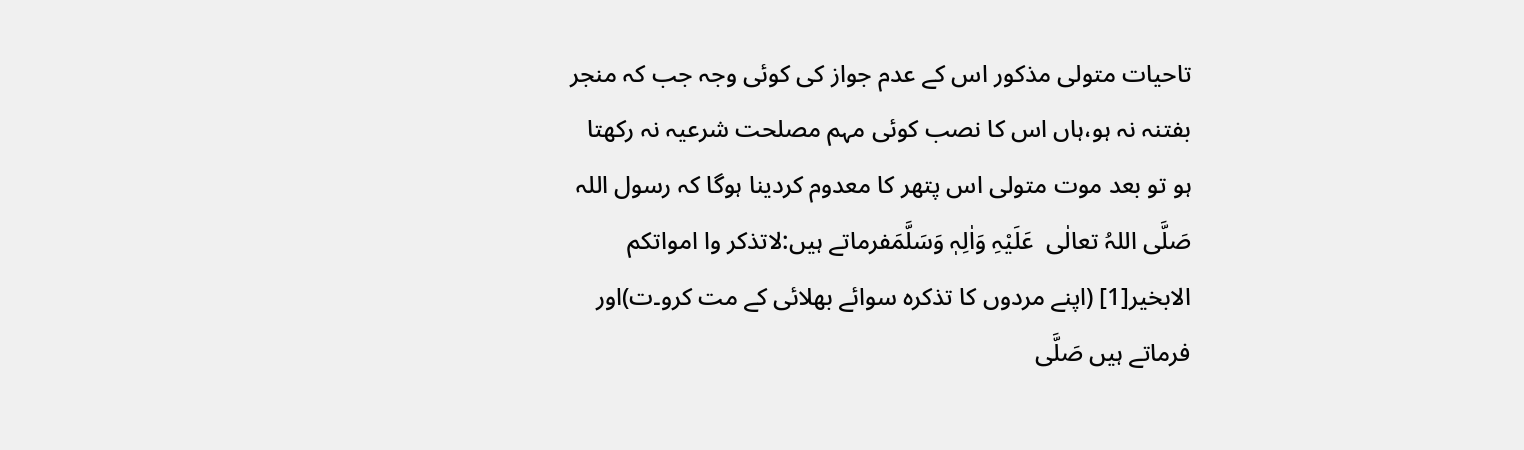تاحیات متولی مذکور اس کے عدم جواز کی کوئی وجہ جب کہ منجر بفتنہ نہ ہو،ہاں اس کا نصب کوئی مہم مصلحت شرعیہ نہ رکھتا ہو تو بعد موت متولی اس پتھر کا معدوم کردینا ہوگا کہ رسول اللہ صَلَّی اللہُ تعالٰی  عَلَیْہِ وَاٰلِہٖ وَسَلَّمَفرماتے ہیں:لاتذکر وا امواتکم الابخیر[1] (اپنے مردوں کا تذکرہ سوائے بھلائی کے مت کرو۔ت)اور فرماتے ہیں صَلَّی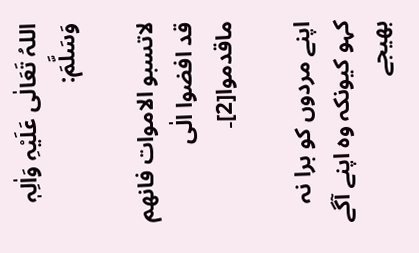اللہُ تَعَالٰی عَلَیْہِ وَاٰلِہٖ وَسَلَّمَ:

لاتسبو الاموات فانھم قد افضوا الٰی ماقدموا[2]۔

اپنے مردوں کو برا نہ کہو کیونکہ وہ اپنے آگے بھیجے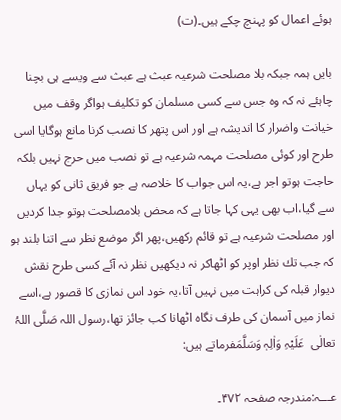ہوئے اعمال کو پہنچ چکے ہیں۔(ت)

بایں ہمہ جبکہ بلا مصلحت شرعیہ عبث ہے عبث سے ویسے ہی بچنا چاہئے نہ کہ وہ جس سے کسی مسلمان کو تکلیف ہواگر وقف میں خیانت واضرار کا اندیشہ ہے اور اس پتھر کا نصب کرنا مانع ہوگایا اسی طرح اور کوئی مصلحت مہمہ شرعیہ ہے تو نصب میں حرج نہیں بلکہ حاجت ہوتو اجر ہے،یہ اس جواب کا خلاصہ ہے جو فریق ثانی کو یہاں سے گیا،اب بھی یہی کہا جاتا ہے کہ محض بلامصلحت ہوتو جدا کردیں اور مصلحت شرعیہ ہے تو قائم رکھیں،پھر اگر موضع نظر سے اتنا بلند ہو کہ جب تك نظر اوپر کو اٹھاکر نہ دیکھیں نظر نہ آئے کسی طرح نقش دیوار قبلہ کی کراہت میں نہیں آتا،یہ خود اس نمازی کا قصور ہے،اسے نماز میں آسمان کی طرف نگاہ اٹھانا کب جائز تھا،رسول اللہ صَلَّی اللہُ تعالٰی  عَلَیْہِ وَاٰلِہٖ وَسَلَّمَفرماتے ہیں:

عـــہ:مندرجہ صفحہ ۴۷۲۔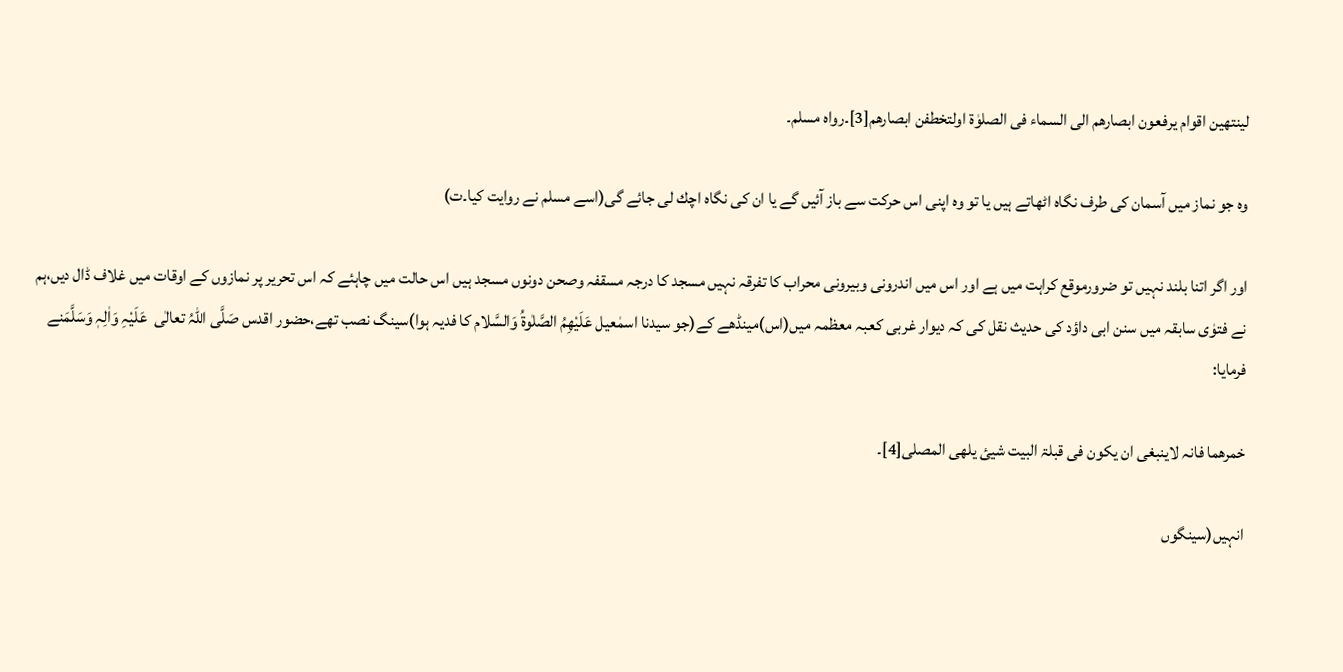لینتھین اقوام یرفعون ابصارھم الی السماء فی الصلوٰۃ اولتخطفن ابصارھم[3]۔رواہ مسلم۔

وہ جو نماز میں آسمان کی طرف نگاہ اٹھاتے ہیں یا تو وہ اپنی اس حرکت سے باز آئیں گے یا ان کی نگاہ اچك لی جائے گی(اسے مسلم نے روایت کیا۔ت)

اور اگر اتنا بلند نہیں تو ضرورموقع کراہت میں ہے اور اس میں اندرونی وبیرونی محراب کا تفرقہ نہیں مسجد کا درجہ مسقفہ وصحن دونوں مسجد ہیں اس حالت میں چاہئے کہ اس تحریر پر نمازوں کے اوقات میں غلاف ڈال دیں،ہم نے فتوٰی سابقہ میں سنن ابی داؤد کی حدیث نقل کی کہ دیوار غربی کعبہ معظمہ میں(اس)مینڈھے کے(جو سیدنا اسمٰعیل عَلَيْهِمُ الصَّلٰوۃُ وَالسَّلام کا فدیہ ہوا)سینگ نصب تھے،حضور اقدس صَلَّی اللہُ تعالٰی  عَلَیْہِ وَاٰلِہٖ وَسَلَّمَنے فرمایا:

خمرھما فانہ لاینبغی ان یکون فی قبلۃ البیت شیئ یلھی المصلی[4]۔

انہیں(سینگوں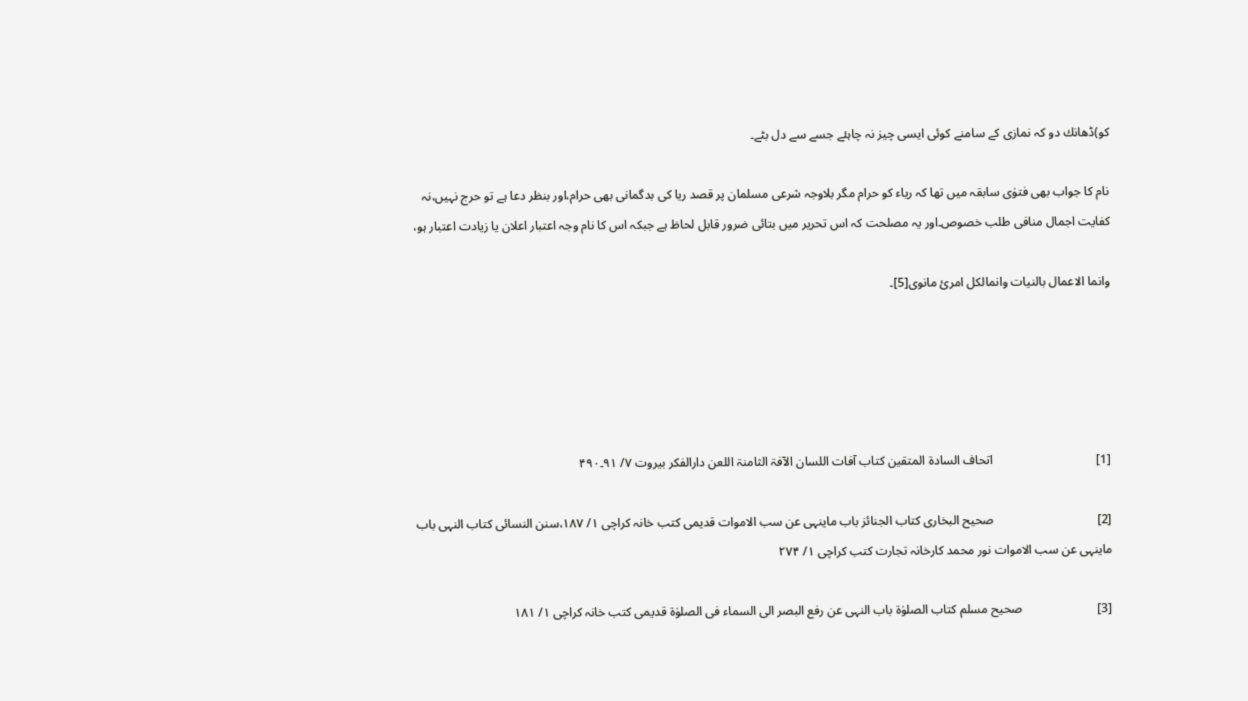کو)ڈھانك دو کہ نمازی کے سامنے کوئی ایسی چیز نہ چاہئے جسے سے دل بٹے۔

نام کا جواب بھی فتوٰی سابقہ میں تھا کہ ریاء کو حرام مگر بلاوجہ شرعی مسلمان پر قصد ریا کی بدگمانی بھی حرام،اور بنظر دعا ہے تو حرج نہیں،نہ کفایت اجمال منافی طلب خصوص۔اور یہ مصلحت کہ اس تحریر میں بتائی ضرور قابل لحاظ ہے جبکہ اس کا نام وجہ اعتبار اعلان یا زیادت اعتبار ہو،

وانما الاعمال بالنیات وانمالکل امرئ مانوی[5]۔





[1]                                 اتحاف السادۃ المتقین کتاب آفات اللسان الآفۃ الثامنۃ اللعن دارالفکر بیروت ۷/ ۹۱۔۴۹۰

[2]                                 صحیح البخاری کتاب الجنائز باب ماینہی عن سب الاموات قدیمی کتب خانہ کراچی ۱/ ۱۸۷،سنن النسائی کتاب النہی باب ماینہی عن سب الاموات نور محمد کارخانہ تجارت کتب کراچی ۱/ ۲۷۴

[3]                        صحیح مسلم کتاب الصلوٰۃ باب النہی عن رفع البصر الی السماء فی الصلوٰۃ قدیمی کتب خانہ کراچی ۱/ ۱۸۱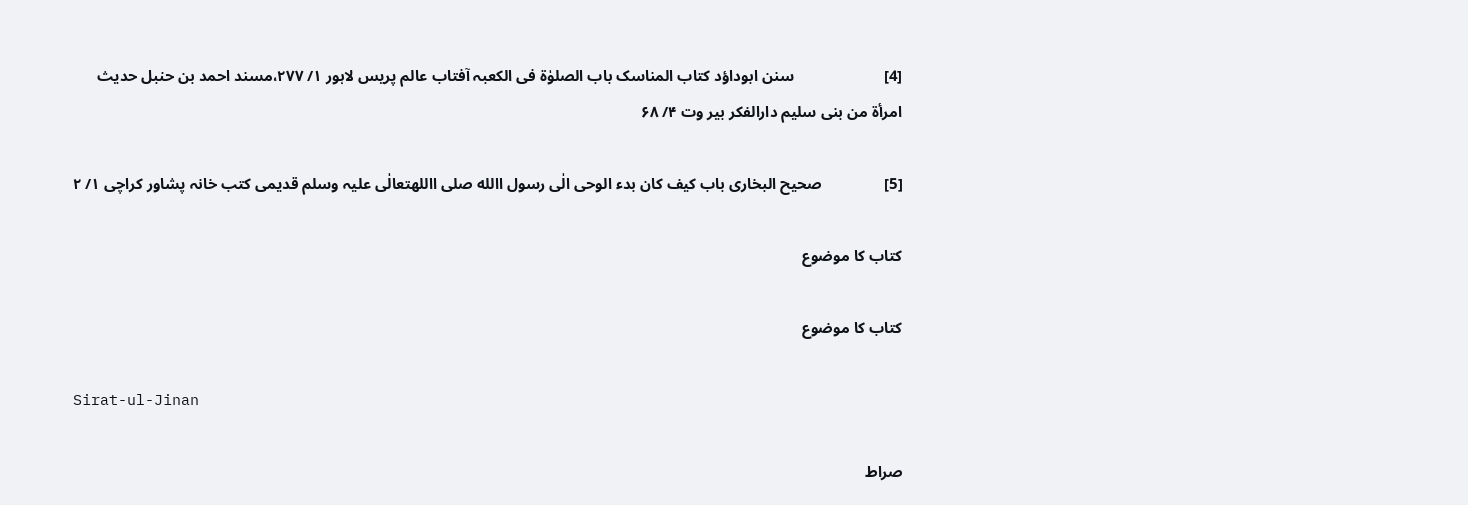[4]                       سنن ابوداؤد کتاب المناسک باب الصلوٰۃ فی الکعبہ آفتاب عالم پریس لاہور ۱/ ۲۷۷،مسند احمد بن حنبل حدیث امرأۃ من بنی سلیم دارالفکر بیر وت ۴/ ۶۸

[5]                صحیح البخاری باب کیف کان بدء الوحی الٰی رسول االله صلی االلهتعالٰی علیہ وسلم قدیمی کتب خانہ پشاور کراچی ۱/ ۲

کتاب کا موضوع

کتاب کا موضوع

Sirat-ul-Jinan

صراط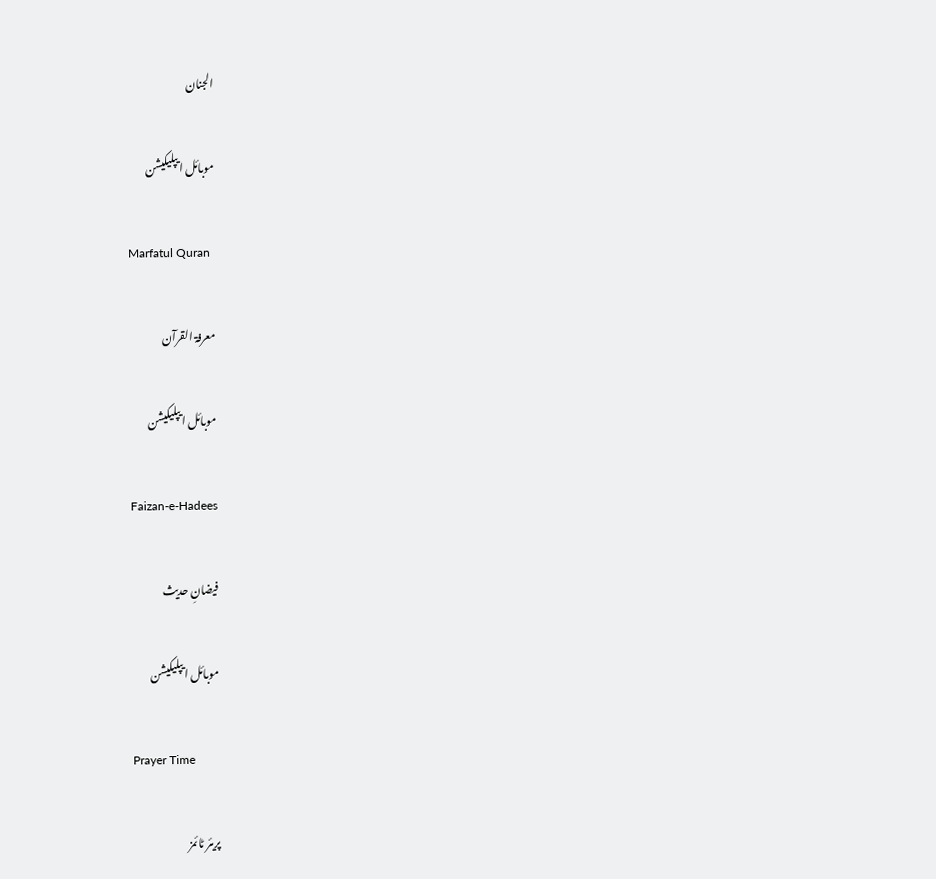الجنان

موبائل ایپلیکیشن

Marfatul Quran

معرفۃ القرآن

موبائل ایپلیکیشن

Faizan-e-Hadees

فیضانِ حدیث

موبائل ایپلیکیشن

Prayer Time

پریئر ٹائمز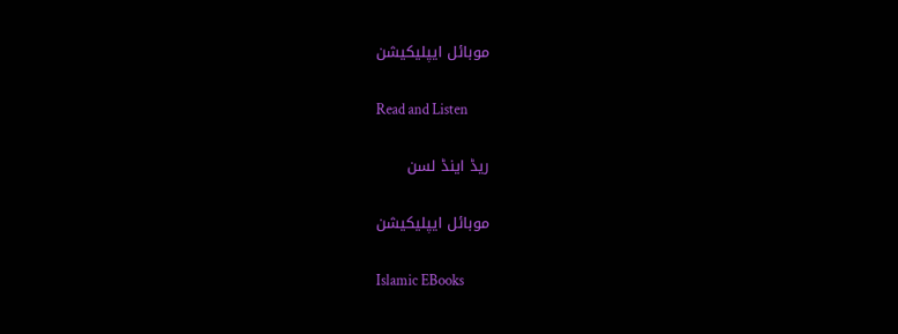موبائل ایپلیکیشن

Read and Listen

ریڈ اینڈ لسن

موبائل ایپلیکیشن

Islamic EBooks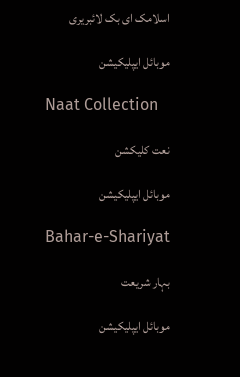اسلامک ای بک لائبریری

موبائل ایپلیکیشن

Naat Collection

نعت کلیکشن

موبائل ایپلیکیشن

Bahar-e-Shariyat

بہار شریعت

موبائل ایپلیکیشن